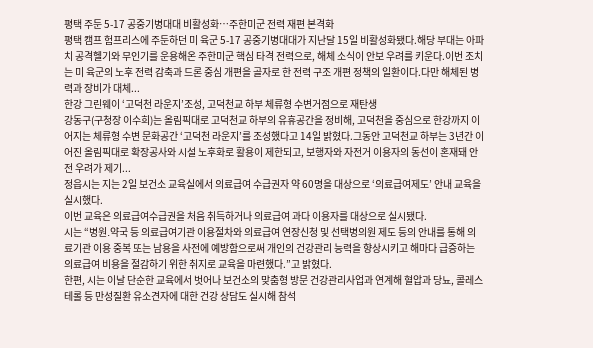평택 주둔 5-17 공중기병대대 비활성화…주한미군 전력 재편 본격화
평택 캠프 험프리스에 주둔하던 미 육군 5-17 공중기병대대가 지난달 15일 비활성화됐다.해당 부대는 아파치 공격헬기와 무인기를 운용해온 주한미군 핵심 타격 전력으로, 해체 소식이 안보 우려를 키운다.이번 조치는 미 육군의 노후 전력 감축과 드론 중심 개편을 골자로 한 전력 구조 개편 정책의 일환이다.다만 해체된 병력과 장비가 대체...
한강 그린웨이 ‘고덕천 라운지’조성, 고덕천교 하부 체류형 수변거점으로 재탄생
강동구(구청장 이수희)는 올림픽대로 고덕천교 하부의 유휴공간을 정비해, 고덕천을 중심으로 한강까지 이어지는 체류형 수변 문화공간 ‘고덕천 라운지’를 조성했다고 14일 밝혔다.그동안 고덕천교 하부는 3년간 이어진 올림픽대로 확장공사와 시설 노후화로 활용이 제한되고, 보행자와 자전거 이용자의 동선이 혼재돼 안전 우려가 제기...
정읍시는 지는 2일 보건소 교육실에서 의료급여 수급권자 약 60명을 대상으로 ‘의료급여제도’ 안내 교육을 실시했다.
이번 교육은 의료급여수급권을 처음 취득하거나 의료급여 과다 이용자를 대상으로 실시됐다.
시는 “병원․약국 등 의료급여기관 이용절차와 의료급여 연장신청 및 선택병의원 제도 등의 안내를 통해 의료기관 이용 중복 또는 남용을 사전에 예방함으로써 개인의 건강관리 능력을 향상시키고 해마다 급증하는 의료급여 비용을 절감하기 위한 취지로 교육을 마련했다.”고 밝혔다.
한편, 시는 이날 단순한 교육에서 벗어나 보건소의 맞춤형 방문 건강관리사업과 연계해 혈압과 당뇨, 콜레스테롤 등 만성질환 유소견자에 대한 건강 상담도 실시해 참석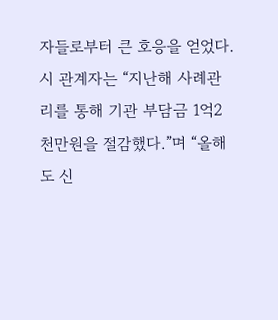자들로부터 큰 호응을 얻었다.
시 관계자는 “지난해 사례관리를 통해 기관 부담금 1억2천만원을 절감했다.”며 “올해도 신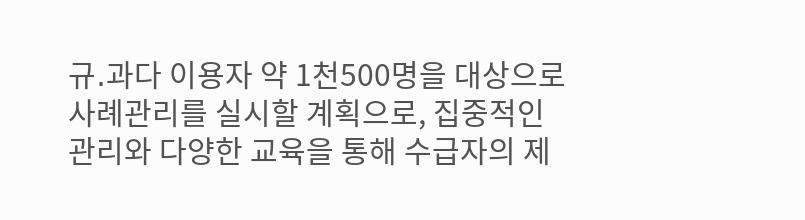규․과다 이용자 약 1천500명을 대상으로 사례관리를 실시할 계획으로, 집중적인 관리와 다양한 교육을 통해 수급자의 제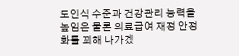도인식 수준과 건강관리 능력을 높임은 물론 의료급여 재정 안정화를 꾀해 나가겠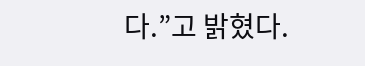다.”고 밝혔다.